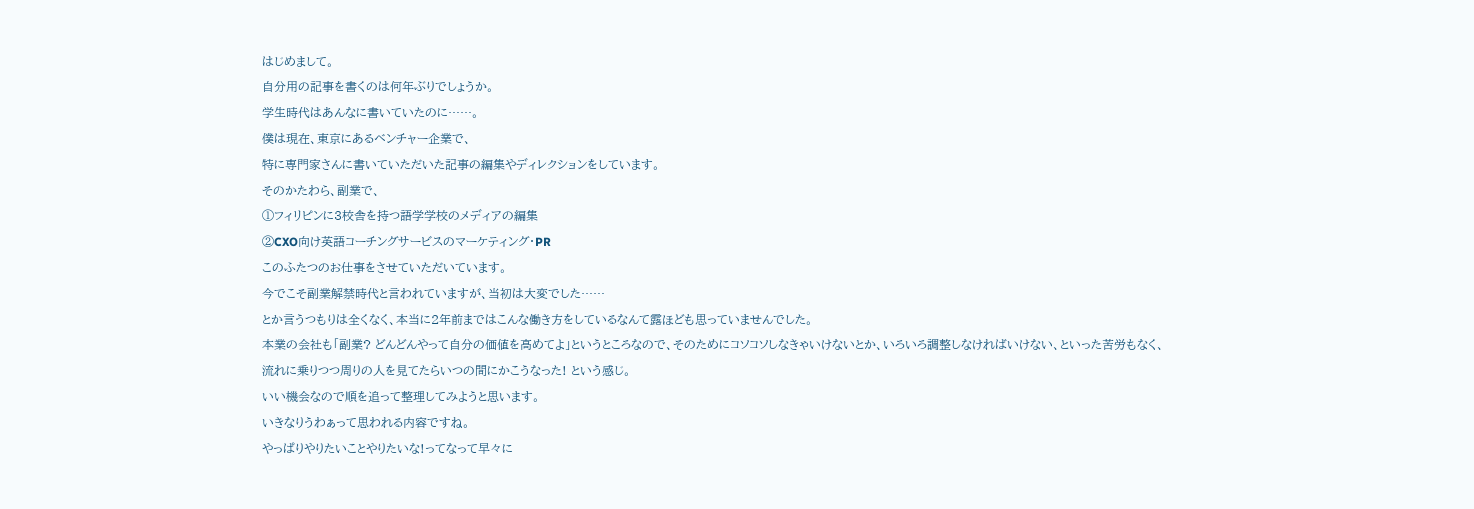はじめまして。
自分用の記事を書くのは何年ぶりでしょうか。
学生時代はあんなに書いていたのに……。
僕は現在、東京にあるベンチャー企業で、
特に専門家さんに書いていただいた記事の編集やディレクションをしています。
そのかたわら、副業で、
①フィリピンに3校舎を持つ語学学校のメディアの編集
②CXO向け英語コーチングサービスのマーケティング・PR
このふたつのお仕事をさせていただいています。
今でこそ副業解禁時代と言われていますが、当初は大変でした……
とか言うつもりは全くなく、本当に2年前まではこんな働き方をしているなんて露ほども思っていませんでした。
本業の会社も「副業? どんどんやって自分の価値を高めてよ」というところなので、そのためにコソコソしなきゃいけないとか、いろいろ調整しなければいけない、といった苦労もなく、
流れに乗りつつ周りの人を見てたらいつの間にかこうなった! という感じ。
いい機会なので順を追って整理してみようと思います。
いきなりうわぁって思われる内容ですね。
やっぱりやりたいことやりたいな!ってなって早々に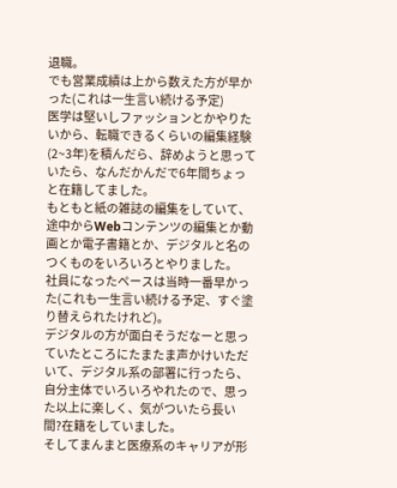退職。
でも営業成績は上から数えた方が早かった(これは一生言い続ける予定)
医学は堅いしファッションとかやりたいから、転職できるくらいの編集経験(2~3年)を積んだら、辞めようと思っていたら、なんだかんだで6年間ちょっと在籍してました。
もともと紙の雑誌の編集をしていて、途中からWebコンテンツの編集とか動画とか電子書籍とか、デジタルと名のつくものをいろいろとやりました。
社員になったペースは当時一番早かった(これも一生言い続ける予定、すぐ塗り替えられたけれど)。
デジタルの方が面白そうだなーと思っていたところにたまたま声かけいただいて、デジタル系の部署に行ったら、自分主体でいろいろやれたので、思った以上に楽しく、気がついたら長い間?在籍をしていました。
そしてまんまと医療系のキャリアが形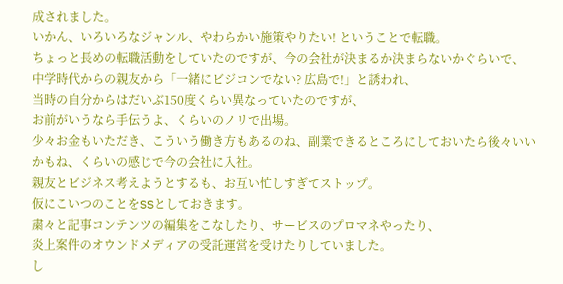成されました。
いかん、いろいろなジャンル、やわらかい施策やりたい! ということで転職。
ちょっと長めの転職活動をしていたのですが、今の会社が決まるか決まらないかぐらいで、
中学時代からの親友から「一緒にビジコンでない? 広島で!」と誘われ、
当時の自分からはだいぶ150度くらい異なっていたのですが、
お前がいうなら手伝うよ、くらいのノリで出場。
少々お金もいただき、こういう働き方もあるのね、副業できるところにしておいたら後々いいかもね、くらいの感じで今の会社に入社。
親友とビジネス考えようとするも、お互い忙しすぎてストップ。
仮にこいつのことをSSとしておきます。
粛々と記事コンテンツの編集をこなしたり、サービスのプロマネやったり、
炎上案件のオウンドメディアの受託運営を受けたりしていました。
し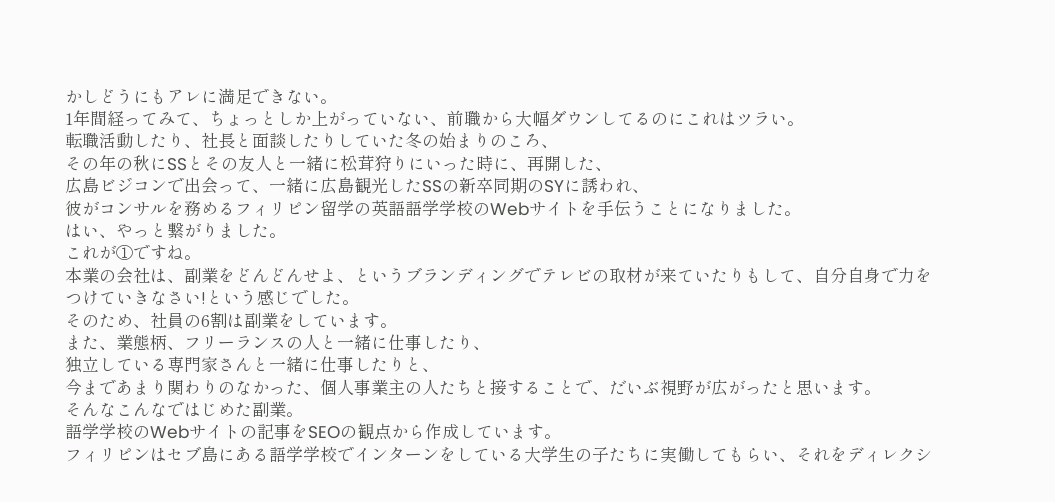かしどうにもアレに満足できない。
1年間経ってみて、ちょっとしか上がっていない、前職から大幅ダウンしてるのにこれはツラい。
転職活動したり、社長と面談したりしていた冬の始まりのころ、
その年の秋にSSとその友人と一緒に松茸狩りにいった時に、再開した、
広島ビジコンで出会って、一緒に広島観光したSSの新卒同期のSYに誘われ、
彼がコンサルを務めるフィリピン留学の英語語学学校のWebサイトを手伝うことになりました。
はい、やっと繋がりました。
これが①ですね。
本業の会社は、副業をどんどんせよ、というブランディングでテレビの取材が来ていたりもして、自分自身で力をつけていきなさい!という感じでした。
そのため、社員の6割は副業をしています。
また、業態柄、フリーランスの人と一緒に仕事したり、
独立している専門家さんと一緒に仕事したりと、
今まであまり関わりのなかった、個人事業主の人たちと接することで、だいぶ視野が広がったと思います。
そんなこんなではじめた副業。
語学学校のWebサイトの記事をSEOの観点から作成しています。
フィリピンはセブ島にある語学学校でインターンをしている大学生の子たちに実働してもらい、それをディレクシ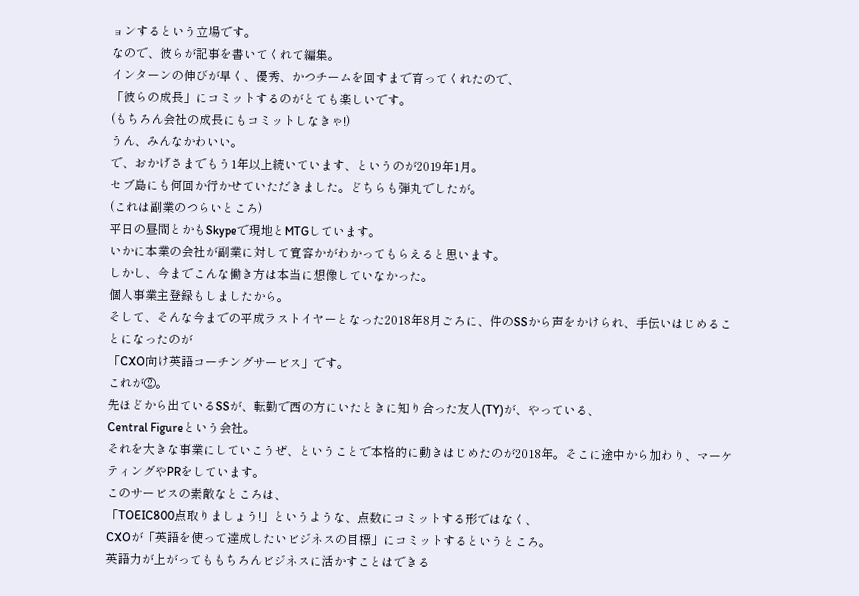ョンするという立場です。
なので、彼らが記事を書いてくれて編集。
インターンの伸びが早く、優秀、かつチームを回すまで育ってくれたので、
「彼らの成長」にコミットするのがとても楽しいです。
(もちろん会社の成長にもコミットしなきゃ!)
うん、みんなかわいい。
で、おかげさまでもう1年以上続いています、というのが2019年1月。
セブ島にも何回か行かせていただきました。どちらも弾丸でしたが。
(これは副業のつらいところ)
平日の昼間とかもSkypeで現地とMTGしています。
いかに本業の会社が副業に対して寛容かがわかってもらえると思います。
しかし、今までこんな働き方は本当に想像していなかった。
個人事業主登録もしましたから。
そして、そんな今までの平成ラストイヤーとなった2018年8月ごろに、件のSSから声をかけられ、手伝いはじめることになったのが
「CXO向け英語コーチングサービス」です。
これが②。
先ほどから出ているSSが、転勤で西の方にいたときに知り合った友人(TY)が、やっている、
Central Figureという会社。
それを大きな事業にしていこうぜ、ということで本格的に動きはじめたのが2018年。そこに途中から加わり、マーケティングやPRをしています。
このサービスの素敵なところは、
「TOEIC800点取りましょう!」というような、点数にコミットする形ではなく、
CXOが「英語を使って達成したいビジネスの目標」にコミットするというところ。
英語力が上がってももちろんビジネスに活かすことはできる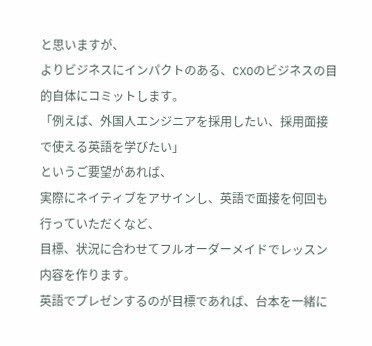と思いますが、
よりビジネスにインパクトのある、CXOのビジネスの目的自体にコミットします。
「例えば、外国人エンジニアを採用したい、採用面接で使える英語を学びたい」
というご要望があれば、
実際にネイティブをアサインし、英語で面接を何回も行っていただくなど、
目標、状況に合わせてフルオーダーメイドでレッスン内容を作ります。
英語でプレゼンするのが目標であれば、台本を一緒に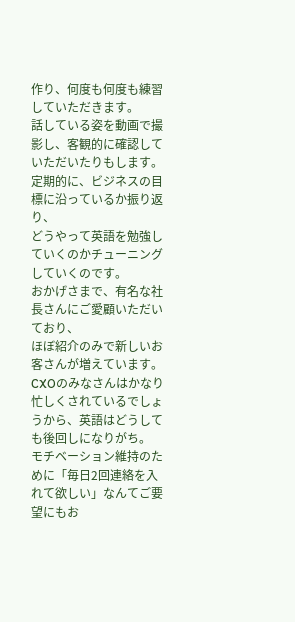作り、何度も何度も練習していただきます。
話している姿を動画で撮影し、客観的に確認していただいたりもします。
定期的に、ビジネスの目標に沿っているか振り返り、
どうやって英語を勉強していくのかチューニングしていくのです。
おかげさまで、有名な社長さんにご愛顧いただいており、
ほぼ紹介のみで新しいお客さんが増えています。
CXOのみなさんはかなり忙しくされているでしょうから、英語はどうしても後回しになりがち。
モチベーション維持のために「毎日2回連絡を入れて欲しい」なんてご要望にもお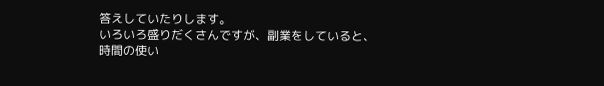答えしていたりします。
いろいろ盛りだくさんですが、副業をしていると、
時間の使い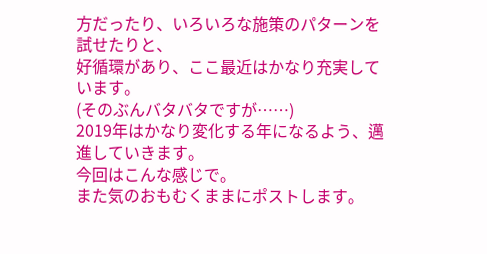方だったり、いろいろな施策のパターンを試せたりと、
好循環があり、ここ最近はかなり充実しています。
(そのぶんバタバタですが……)
2019年はかなり変化する年になるよう、邁進していきます。
今回はこんな感じで。
また気のおもむくままにポストします。